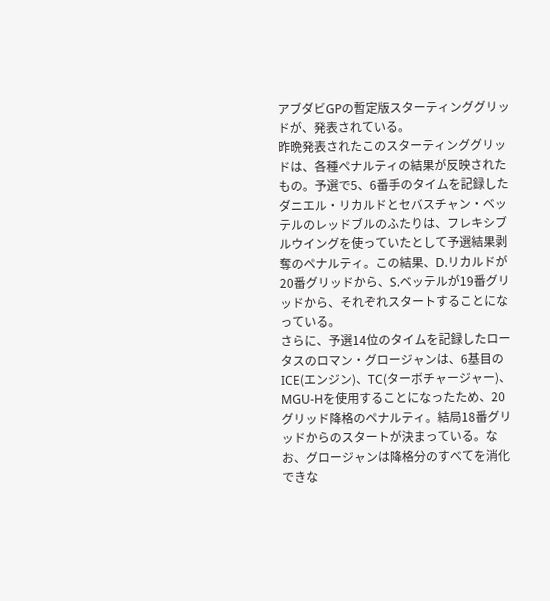アブダビGPの暫定版スターティンググリッドが、発表されている。
昨晩発表されたこのスターティンググリッドは、各種ペナルティの結果が反映されたもの。予選で5、6番手のタイムを記録したダニエル・リカルドとセバスチャン・ベッテルのレッドブルのふたりは、フレキシブルウイングを使っていたとして予選結果剥奪のペナルティ。この結果、D.リカルドが20番グリッドから、S.ベッテルが19番グリッドから、それぞれスタートすることになっている。
さらに、予選14位のタイムを記録したロータスのロマン・グロージャンは、6基目のICE(エンジン)、TC(ターボチャージャー)、MGU-Hを使用することになったため、20グリッド降格のペナルティ。結局18番グリッドからのスタートが決まっている。なお、グロージャンは降格分のすべてを消化できな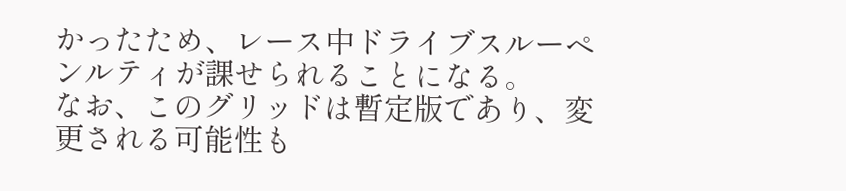かったため、レース中ドライブスルーペンルティが課せられることになる。
なお、このグリッドは暫定版であり、変更される可能性も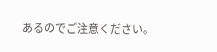あるのでご注意ください。